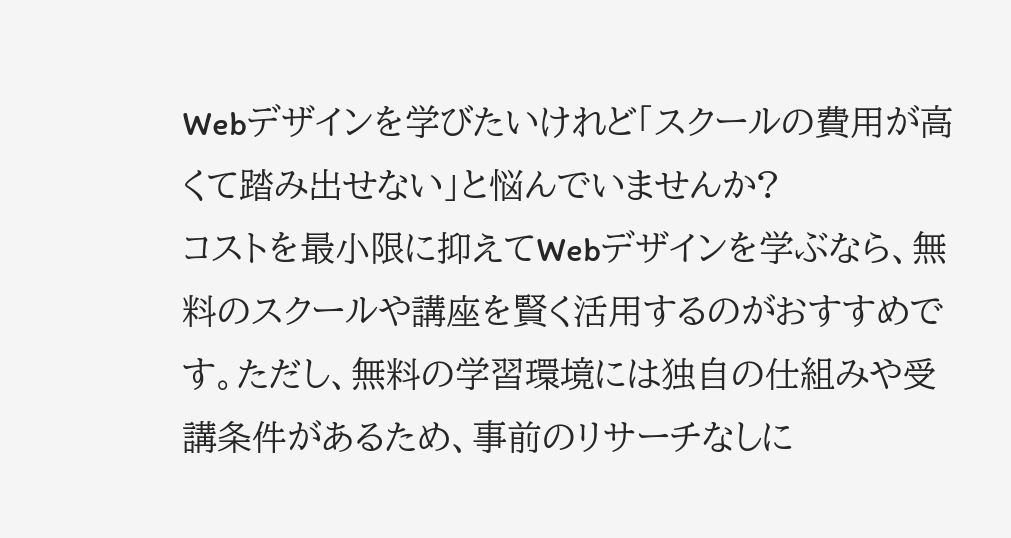Webデザインを学びたいけれど「スクールの費用が高くて踏み出せない」と悩んでいませんか?
コストを最小限に抑えてWebデザインを学ぶなら、無料のスクールや講座を賢く活用するのがおすすめです。ただし、無料の学習環境には独自の仕組みや受講条件があるため、事前のリサーチなしに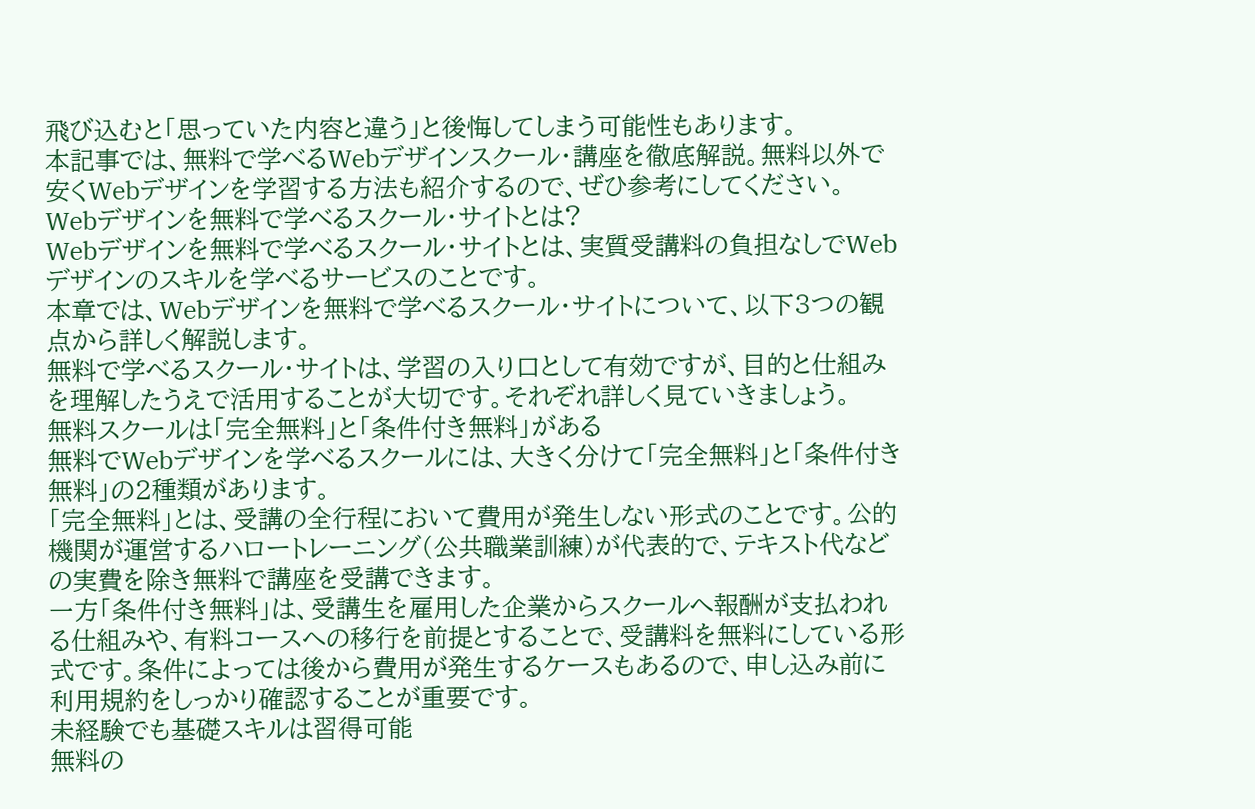飛び込むと「思っていた内容と違う」と後悔してしまう可能性もあります。
本記事では、無料で学べるWebデザインスクール・講座を徹底解説。無料以外で安くWebデザインを学習する方法も紹介するので、ぜひ参考にしてください。
Webデザインを無料で学べるスクール・サイトとは?
Webデザインを無料で学べるスクール・サイトとは、実質受講料の負担なしでWebデザインのスキルを学べるサービスのことです。
本章では、Webデザインを無料で学べるスクール・サイトについて、以下3つの観点から詳しく解説します。
無料で学べるスクール・サイトは、学習の入り口として有効ですが、目的と仕組みを理解したうえで活用することが大切です。それぞれ詳しく見ていきましょう。
無料スクールは「完全無料」と「条件付き無料」がある
無料でWebデザインを学べるスクールには、大きく分けて「完全無料」と「条件付き無料」の2種類があります。
「完全無料」とは、受講の全行程において費用が発生しない形式のことです。公的機関が運営するハロートレーニング(公共職業訓練)が代表的で、テキスト代などの実費を除き無料で講座を受講できます。
一方「条件付き無料」は、受講生を雇用した企業からスクールへ報酬が支払われる仕組みや、有料コースへの移行を前提とすることで、受講料を無料にしている形式です。条件によっては後から費用が発生するケースもあるので、申し込み前に利用規約をしっかり確認することが重要です。
未経験でも基礎スキルは習得可能
無料の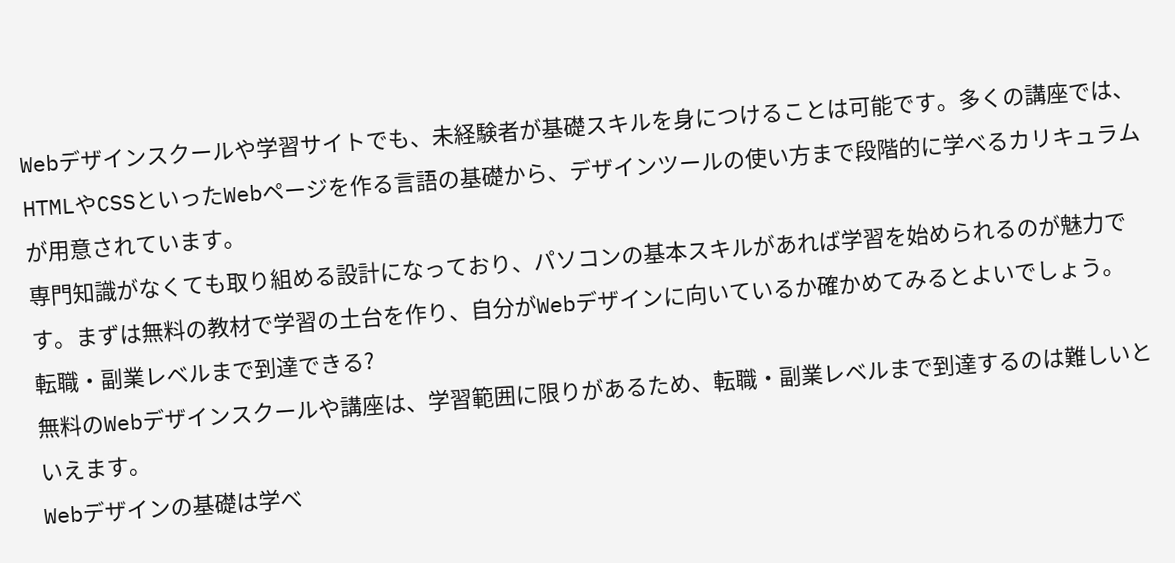Webデザインスクールや学習サイトでも、未経験者が基礎スキルを身につけることは可能です。多くの講座では、HTMLやCSSといったWebページを作る言語の基礎から、デザインツールの使い方まで段階的に学べるカリキュラムが用意されています。
専門知識がなくても取り組める設計になっており、パソコンの基本スキルがあれば学習を始められるのが魅力です。まずは無料の教材で学習の土台を作り、自分がWebデザインに向いているか確かめてみるとよいでしょう。
転職・副業レベルまで到達できる?
無料のWebデザインスクールや講座は、学習範囲に限りがあるため、転職・副業レベルまで到達するのは難しいといえます。
Webデザインの基礎は学べ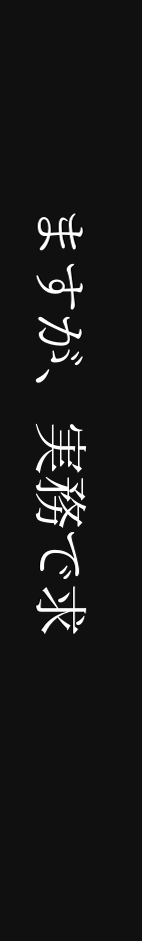ますが、実務で求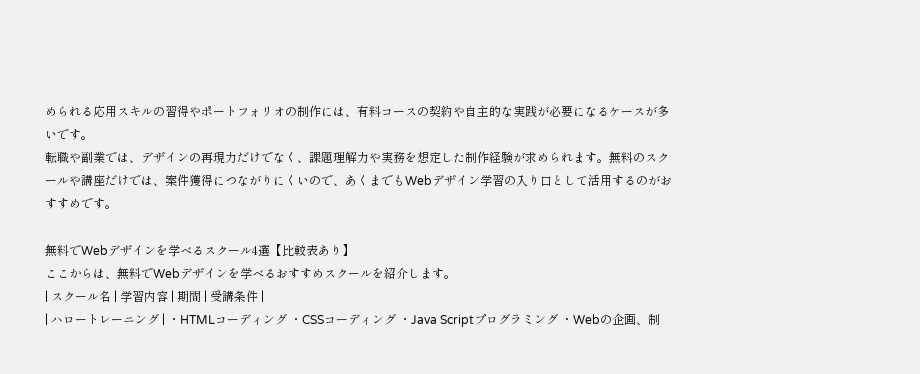められる応用スキルの習得やポートフォリオの制作には、有料コースの契約や自主的な実践が必要になるケースが多いです。
転職や副業では、デザインの再現力だけでなく、課題理解力や実務を想定した制作経験が求められます。無料のスクールや講座だけでは、案件獲得につながりにくいので、あくまでもWebデザイン学習の入り口として活用するのがおすすめです。

無料でWebデザインを学べるスクール4選【比較表あり】
ここからは、無料でWebデザインを学べるおすすめスクールを紹介します。
| スクール名 | 学習内容 | 期間 | 受講条件 |
| ハロートレーニング | ・HTMLコーディング ・CSSコーディング ・Java Scriptプログラミング ・Webの企画、制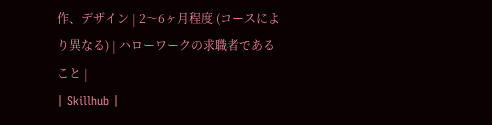作、デザイン | 2〜6ヶ月程度 (コースにより異なる) | ハローワークの求職者であること |
| Skillhub |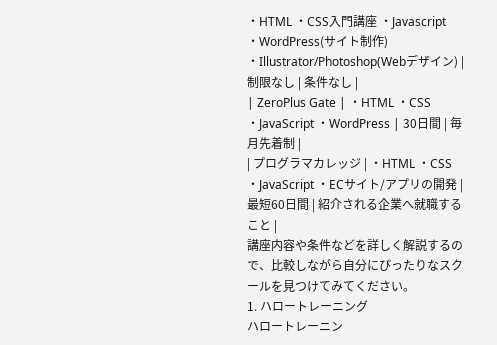・HTML ・CSS入門講座 ・Javascript ・WordPress(サイト制作) ・Illustrator/Photoshop(Webデザイン) | 制限なし | 条件なし |
| ZeroPlus Gate | ・HTML ・CSS ・JavaScript ・WordPress | 30日間 | 毎月先着制 |
| プログラマカレッジ | ・HTML ・CSS ・JavaScript ・ECサイト/アプリの開発 | 最短60日間 | 紹介される企業へ就職すること |
講座内容や条件などを詳しく解説するので、比較しながら自分にぴったりなスクールを見つけてみてください。
1. ハロートレーニング
ハロートレーニン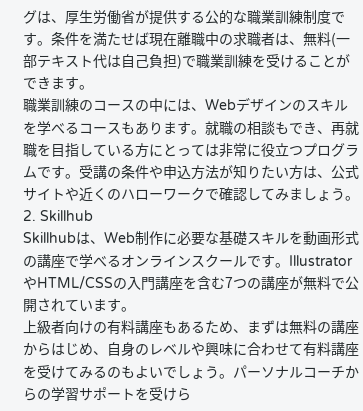グは、厚生労働省が提供する公的な職業訓練制度です。条件を満たせば現在離職中の求職者は、無料(一部テキスト代は自己負担)で職業訓練を受けることができます。
職業訓練のコースの中には、Webデザインのスキルを学べるコースもあります。就職の相談もでき、再就職を目指している方にとっては非常に役立つプログラムです。受講の条件や申込方法が知りたい方は、公式サイトや近くのハローワークで確認してみましょう。
2. Skillhub
Skillhubは、Web制作に必要な基礎スキルを動画形式の講座で学べるオンラインスクールです。IllustratorやHTML/CSSの入門講座を含む7つの講座が無料で公開されています。
上級者向けの有料講座もあるため、まずは無料の講座からはじめ、自身のレベルや興味に合わせて有料講座を受けてみるのもよいでしょう。パーソナルコーチからの学習サポートを受けら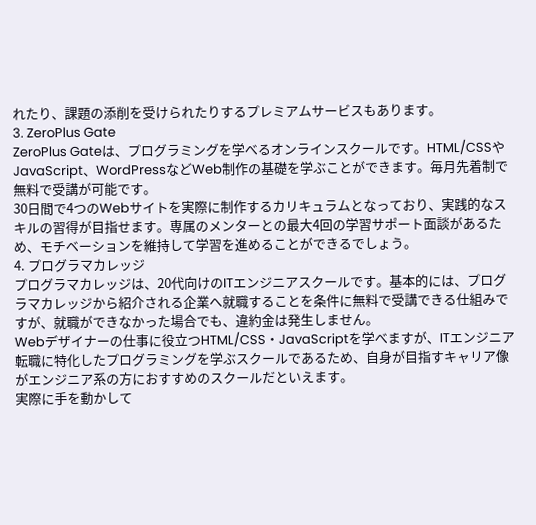れたり、課題の添削を受けられたりするプレミアムサービスもあります。
3. ZeroPlus Gate
ZeroPlus Gateは、プログラミングを学べるオンラインスクールです。HTML/CSSやJavaScript、WordPressなどWeb制作の基礎を学ぶことができます。毎月先着制で無料で受講が可能です。
30日間で4つのWebサイトを実際に制作するカリキュラムとなっており、実践的なスキルの習得が目指せます。専属のメンターとの最大4回の学習サポート面談があるため、モチベーションを維持して学習を進めることができるでしょう。
4. プログラマカレッジ
プログラマカレッジは、20代向けのITエンジニアスクールです。基本的には、プログラマカレッジから紹介される企業へ就職することを条件に無料で受講できる仕組みですが、就職ができなかった場合でも、違約金は発生しません。
Webデザイナーの仕事に役立つHTML/CSS・JavaScriptを学べますが、ITエンジニア転職に特化したプログラミングを学ぶスクールであるため、自身が目指すキャリア像がエンジニア系の方におすすめのスクールだといえます。
実際に手を動かして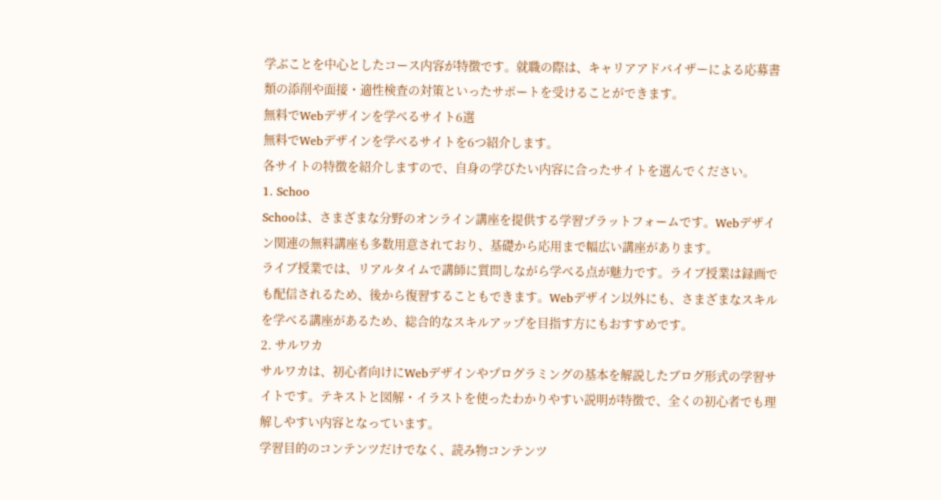学ぶことを中心としたコース内容が特徴です。就職の際は、キャリアアドバイザーによる応募書類の添削や面接・適性検査の対策といったサポートを受けることができます。
無料でWebデザインを学べるサイト6選
無料でWebデザインを学べるサイトを6つ紹介します。
各サイトの特徴を紹介しますので、自身の学びたい内容に合ったサイトを選んでください。
1. Schoo
Schooは、さまざまな分野のオンライン講座を提供する学習プラットフォームです。Webデザイン関連の無料講座も多数用意されており、基礎から応用まで幅広い講座があります。
ライブ授業では、リアルタイムで講師に質問しながら学べる点が魅力です。ライブ授業は録画でも配信されるため、後から復習することもできます。Webデザイン以外にも、さまざまなスキルを学べる講座があるため、総合的なスキルアップを目指す方にもおすすめです。
2. サルワカ
サルワカは、初心者向けにWebデザインやプログラミングの基本を解説したブログ形式の学習サイトです。テキストと図解・イラストを使ったわかりやすい説明が特徴で、全くの初心者でも理解しやすい内容となっています。
学習目的のコンテンツだけでなく、読み物コンテンツ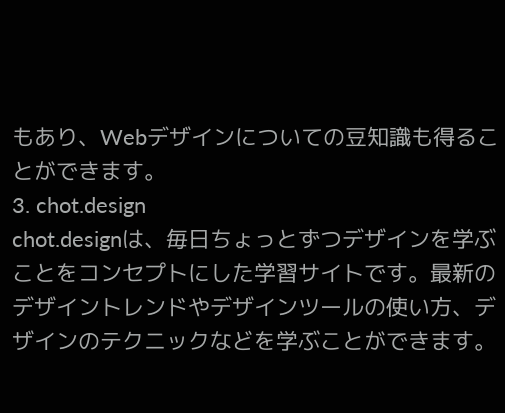もあり、Webデザインについての豆知識も得ることができます。
3. chot.design
chot.designは、毎日ちょっとずつデザインを学ぶことをコンセプトにした学習サイトです。最新のデザイントレンドやデザインツールの使い方、デザインのテクニックなどを学ぶことができます。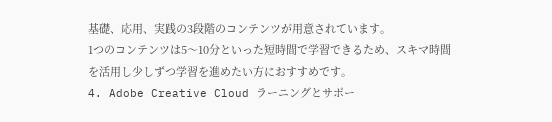基礎、応用、実践の3段階のコンテンツが用意されています。
1つのコンテンツは5〜10分といった短時間で学習できるため、スキマ時間を活用し少しずつ学習を進めたい方におすすめです。
4. Adobe Creative Cloud ラーニングとサポー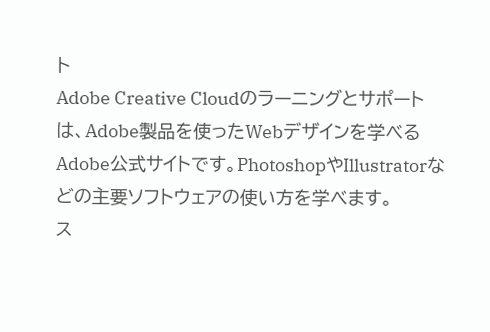ト
Adobe Creative Cloudのラーニングとサポートは、Adobe製品を使ったWebデザインを学べるAdobe公式サイトです。PhotoshopやIllustratorなどの主要ソフトウェアの使い方を学べます。
ス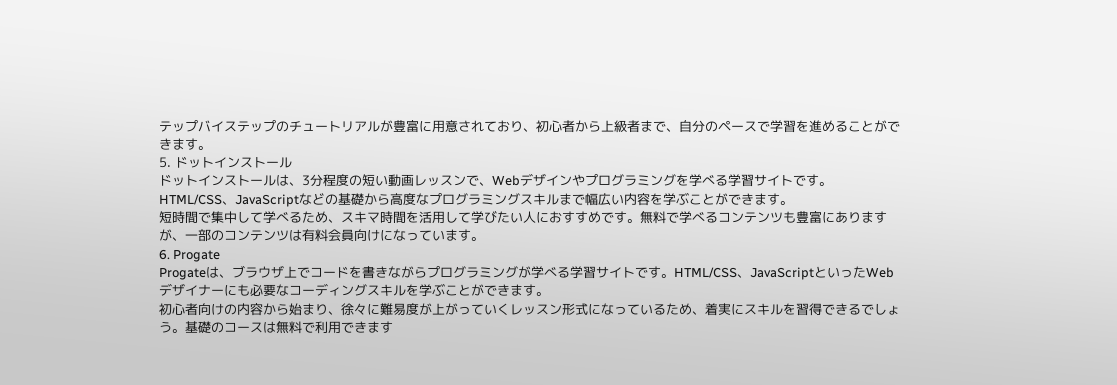テップバイステップのチュートリアルが豊富に用意されており、初心者から上級者まで、自分のペースで学習を進めることができます。
5. ドットインストール
ドットインストールは、3分程度の短い動画レッスンで、Webデザインやプログラミングを学べる学習サイトです。HTML/CSS、JavaScriptなどの基礎から高度なプログラミングスキルまで幅広い内容を学ぶことができます。
短時間で集中して学べるため、スキマ時間を活用して学びたい人におすすめです。無料で学べるコンテンツも豊富にありますが、一部のコンテンツは有料会員向けになっています。
6. Progate
Progateは、ブラウザ上でコードを書きながらプログラミングが学べる学習サイトです。HTML/CSS、JavaScriptといったWebデザイナーにも必要なコーディングスキルを学ぶことができます。
初心者向けの内容から始まり、徐々に難易度が上がっていくレッスン形式になっているため、着実にスキルを習得できるでしょう。基礎のコースは無料で利用できます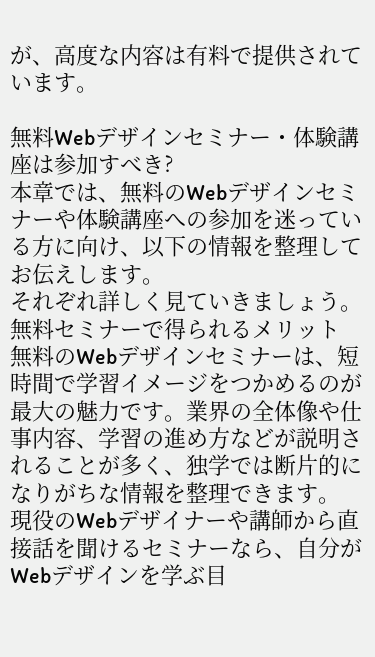が、高度な内容は有料で提供されています。

無料Webデザインセミナー・体験講座は参加すべき?
本章では、無料のWebデザインセミナーや体験講座への参加を迷っている方に向け、以下の情報を整理してお伝えします。
それぞれ詳しく見ていきましょう。
無料セミナーで得られるメリット
無料のWebデザインセミナーは、短時間で学習イメージをつかめるのが最大の魅力です。業界の全体像や仕事内容、学習の進め方などが説明されることが多く、独学では断片的になりがちな情報を整理できます。
現役のWebデザイナーや講師から直接話を聞けるセミナーなら、自分がWebデザインを学ぶ目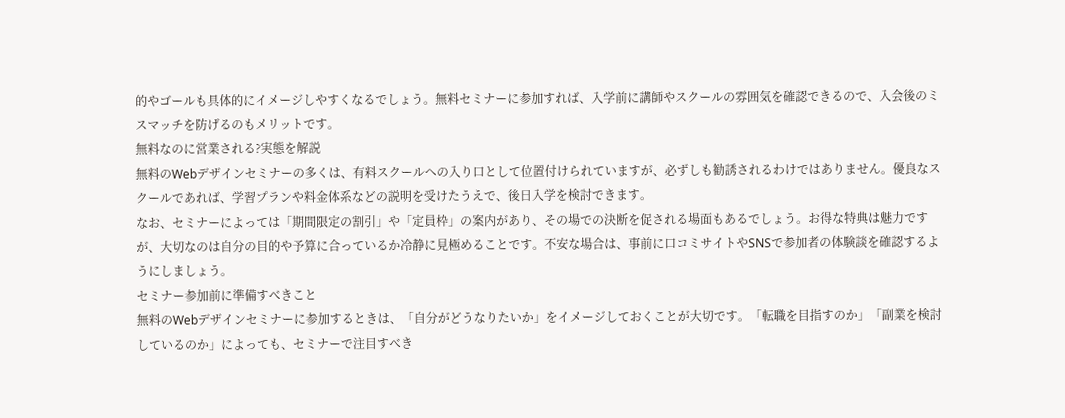的やゴールも具体的にイメージしやすくなるでしょう。無料セミナーに参加すれば、入学前に講師やスクールの雰囲気を確認できるので、入会後のミスマッチを防げるのもメリットです。
無料なのに営業される?実態を解説
無料のWebデザインセミナーの多くは、有料スクールへの入り口として位置付けられていますが、必ずしも勧誘されるわけではありません。優良なスクールであれば、学習プランや料金体系などの説明を受けたうえで、後日入学を検討できます。
なお、セミナーによっては「期間限定の割引」や「定員枠」の案内があり、その場での決断を促される場面もあるでしょう。お得な特典は魅力ですが、大切なのは自分の目的や予算に合っているか冷静に見極めることです。不安な場合は、事前に口コミサイトやSNSで参加者の体験談を確認するようにしましょう。
セミナー参加前に準備すべきこと
無料のWebデザインセミナーに参加するときは、「自分がどうなりたいか」をイメージしておくことが大切です。「転職を目指すのか」「副業を検討しているのか」によっても、セミナーで注目すべき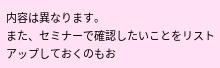内容は異なります。
また、セミナーで確認したいことをリストアップしておくのもお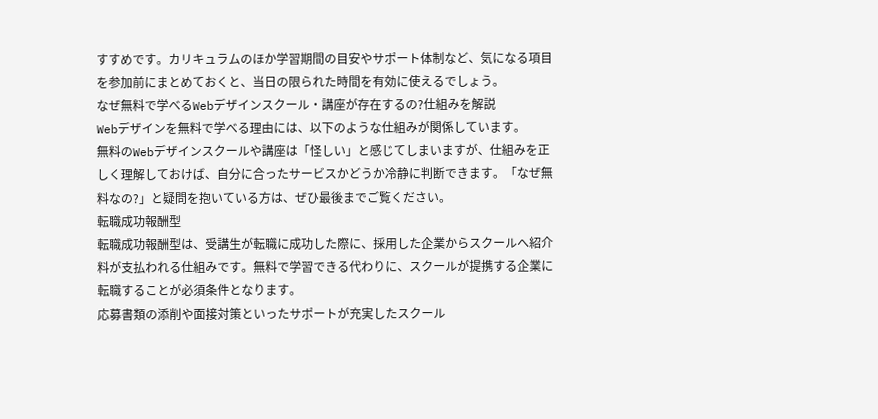すすめです。カリキュラムのほか学習期間の目安やサポート体制など、気になる項目を参加前にまとめておくと、当日の限られた時間を有効に使えるでしょう。
なぜ無料で学べるWebデザインスクール・講座が存在するの?仕組みを解説
Webデザインを無料で学べる理由には、以下のような仕組みが関係しています。
無料のWebデザインスクールや講座は「怪しい」と感じてしまいますが、仕組みを正しく理解しておけば、自分に合ったサービスかどうか冷静に判断できます。「なぜ無料なの?」と疑問を抱いている方は、ぜひ最後までご覧ください。
転職成功報酬型
転職成功報酬型は、受講生が転職に成功した際に、採用した企業からスクールへ紹介料が支払われる仕組みです。無料で学習できる代わりに、スクールが提携する企業に転職することが必須条件となります。
応募書類の添削や面接対策といったサポートが充実したスクール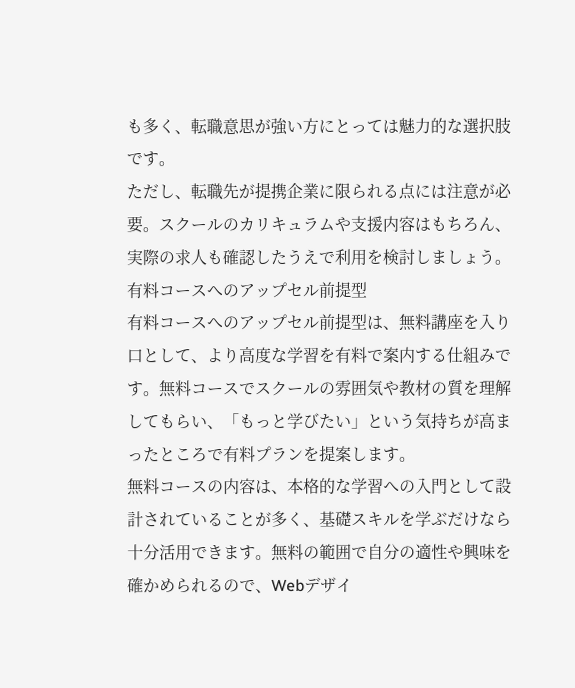も多く、転職意思が強い方にとっては魅力的な選択肢です。
ただし、転職先が提携企業に限られる点には注意が必要。スクールのカリキュラムや支援内容はもちろん、実際の求人も確認したうえで利用を検討しましょう。
有料コースへのアップセル前提型
有料コースへのアップセル前提型は、無料講座を入り口として、より高度な学習を有料で案内する仕組みです。無料コースでスクールの雰囲気や教材の質を理解してもらい、「もっと学びたい」という気持ちが高まったところで有料プランを提案します。
無料コースの内容は、本格的な学習への入門として設計されていることが多く、基礎スキルを学ぶだけなら十分活用できます。無料の範囲で自分の適性や興味を確かめられるので、Webデザイ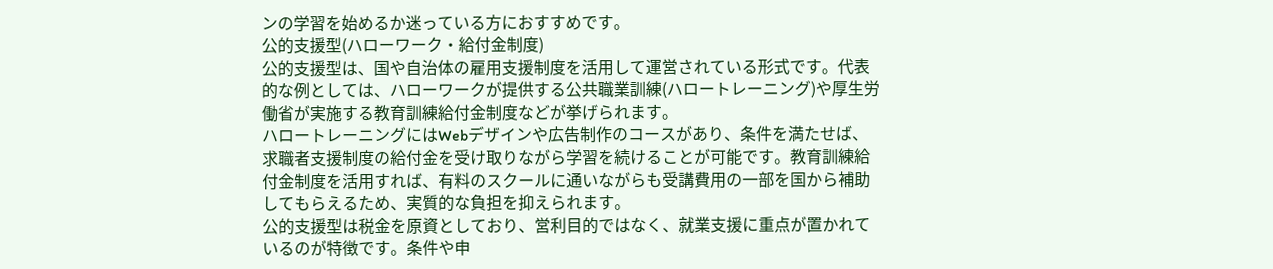ンの学習を始めるか迷っている方におすすめです。
公的支援型(ハローワーク・給付金制度)
公的支援型は、国や自治体の雇用支援制度を活用して運営されている形式です。代表的な例としては、ハローワークが提供する公共職業訓練(ハロートレーニング)や厚生労働省が実施する教育訓練給付金制度などが挙げられます。
ハロートレーニングにはWebデザインや広告制作のコースがあり、条件を満たせば、求職者支援制度の給付金を受け取りながら学習を続けることが可能です。教育訓練給付金制度を活用すれば、有料のスクールに通いながらも受講費用の一部を国から補助してもらえるため、実質的な負担を抑えられます。
公的支援型は税金を原資としており、営利目的ではなく、就業支援に重点が置かれているのが特徴です。条件や申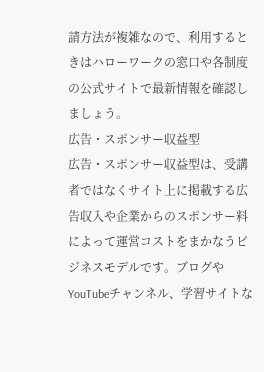請方法が複雑なので、利用するときはハローワークの窓口や各制度の公式サイトで最新情報を確認しましょう。
広告・スポンサー収益型
広告・スポンサー収益型は、受講者ではなくサイト上に掲載する広告収入や企業からのスポンサー料によって運営コストをまかなうビジネスモデルです。ブログやYouTubeチャンネル、学習サイトな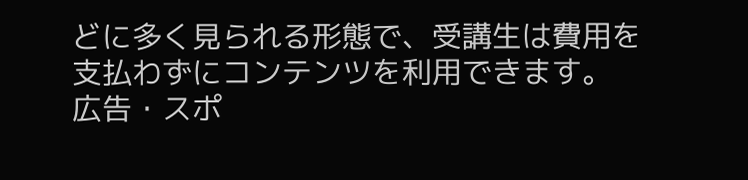どに多く見られる形態で、受講生は費用を支払わずにコンテンツを利用できます。
広告・スポ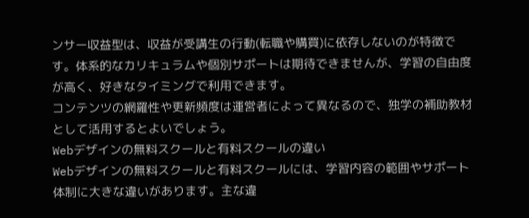ンサー収益型は、収益が受講生の行動(転職や購買)に依存しないのが特徴です。体系的なカリキュラムや個別サポートは期待できませんが、学習の自由度が高く、好きなタイミングで利用できます。
コンテンツの網羅性や更新頻度は運営者によって異なるので、独学の補助教材として活用するとよいでしょう。
Webデザインの無料スクールと有料スクールの違い
Webデザインの無料スクールと有料スクールには、学習内容の範囲やサポート体制に大きな違いがあります。主な違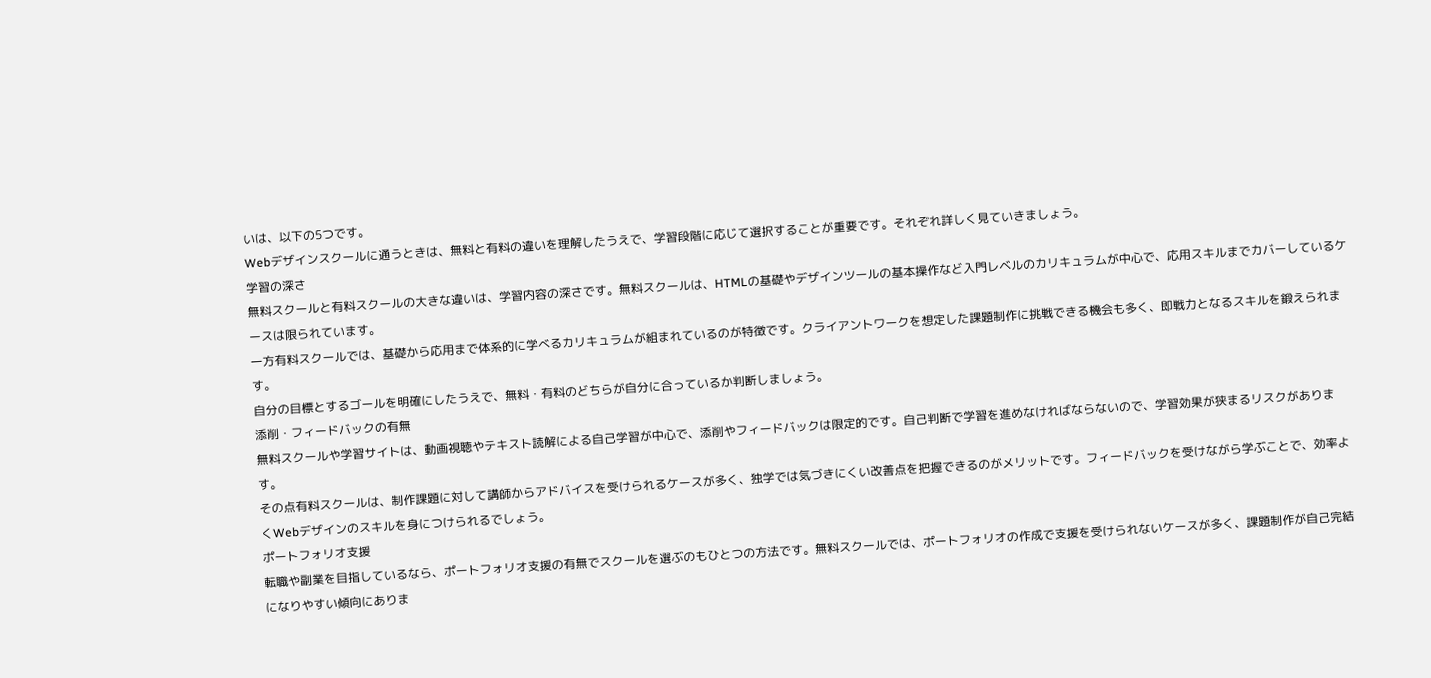いは、以下の5つです。
Webデザインスクールに通うときは、無料と有料の違いを理解したうえで、学習段階に応じて選択することが重要です。それぞれ詳しく見ていきましょう。
学習の深さ
無料スクールと有料スクールの大きな違いは、学習内容の深さです。無料スクールは、HTMLの基礎やデザインツールの基本操作など入門レベルのカリキュラムが中心で、応用スキルまでカバーしているケースは限られています。
一方有料スクールでは、基礎から応用まで体系的に学べるカリキュラムが組まれているのが特徴です。クライアントワークを想定した課題制作に挑戦できる機会も多く、即戦力となるスキルを鍛えられます。
自分の目標とするゴールを明確にしたうえで、無料・有料のどちらが自分に合っているか判断しましょう。
添削・フィードバックの有無
無料スクールや学習サイトは、動画視聴やテキスト読解による自己学習が中心で、添削やフィードバックは限定的です。自己判断で学習を進めなければならないので、学習効果が狭まるリスクがあります。
その点有料スクールは、制作課題に対して講師からアドバイスを受けられるケースが多く、独学では気づきにくい改善点を把握できるのがメリットです。フィードバックを受けながら学ぶことで、効率よくWebデザインのスキルを身につけられるでしょう。
ポートフォリオ支援
転職や副業を目指しているなら、ポートフォリオ支援の有無でスクールを選ぶのもひとつの方法です。無料スクールでは、ポートフォリオの作成で支援を受けられないケースが多く、課題制作が自己完結になりやすい傾向にありま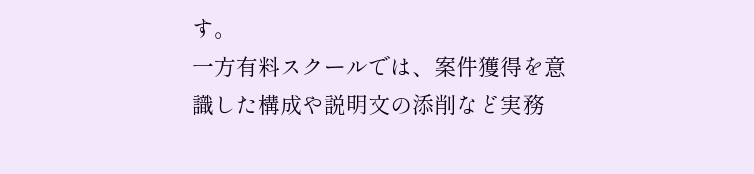す。
一方有料スクールでは、案件獲得を意識した構成や説明文の添削など実務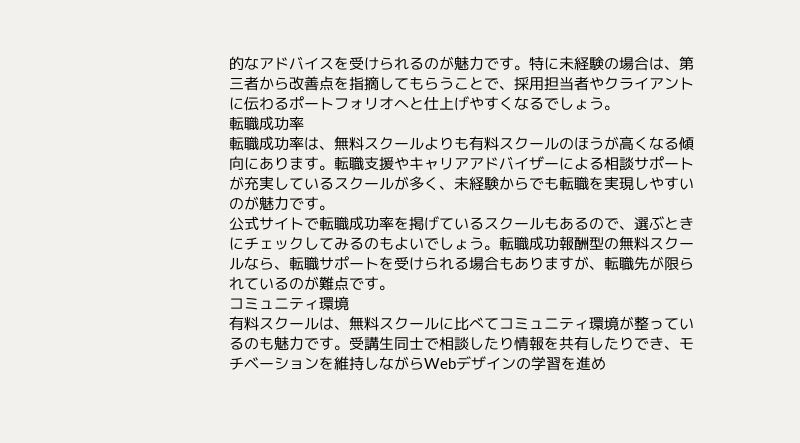的なアドバイスを受けられるのが魅力です。特に未経験の場合は、第三者から改善点を指摘してもらうことで、採用担当者やクライアントに伝わるポートフォリオへと仕上げやすくなるでしょう。
転職成功率
転職成功率は、無料スクールよりも有料スクールのほうが高くなる傾向にあります。転職支援やキャリアアドバイザーによる相談サポートが充実しているスクールが多く、未経験からでも転職を実現しやすいのが魅力です。
公式サイトで転職成功率を掲げているスクールもあるので、選ぶときにチェックしてみるのもよいでしょう。転職成功報酬型の無料スクールなら、転職サポートを受けられる場合もありますが、転職先が限られているのが難点です。
コミュニティ環境
有料スクールは、無料スクールに比べてコミュニティ環境が整っているのも魅力です。受講生同士で相談したり情報を共有したりでき、モチベーションを維持しながらWebデザインの学習を進め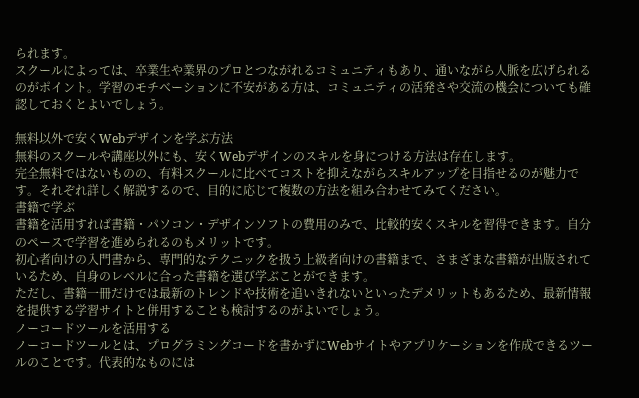られます。
スクールによっては、卒業生や業界のプロとつながれるコミュニティもあり、通いながら人脈を広げられるのがポイント。学習のモチベーションに不安がある方は、コミュニティの活発さや交流の機会についても確認しておくとよいでしょう。

無料以外で安くWebデザインを学ぶ方法
無料のスクールや講座以外にも、安くWebデザインのスキルを身につける方法は存在します。
完全無料ではないものの、有料スクールに比べてコストを抑えながらスキルアップを目指せるのが魅力です。それぞれ詳しく解説するので、目的に応じて複数の方法を組み合わせてみてください。
書籍で学ぶ
書籍を活用すれば書籍・パソコン・デザインソフトの費用のみで、比較的安くスキルを習得できます。自分のペースで学習を進められるのもメリットです。
初心者向けの入門書から、専門的なテクニックを扱う上級者向けの書籍まで、さまざまな書籍が出版されているため、自身のレベルに合った書籍を選び学ぶことができます。
ただし、書籍一冊だけでは最新のトレンドや技術を追いきれないといったデメリットもあるため、最新情報を提供する学習サイトと併用することも検討するのがよいでしょう。
ノーコードツールを活用する
ノーコードツールとは、プログラミングコードを書かずにWebサイトやアプリケーションを作成できるツールのことです。代表的なものには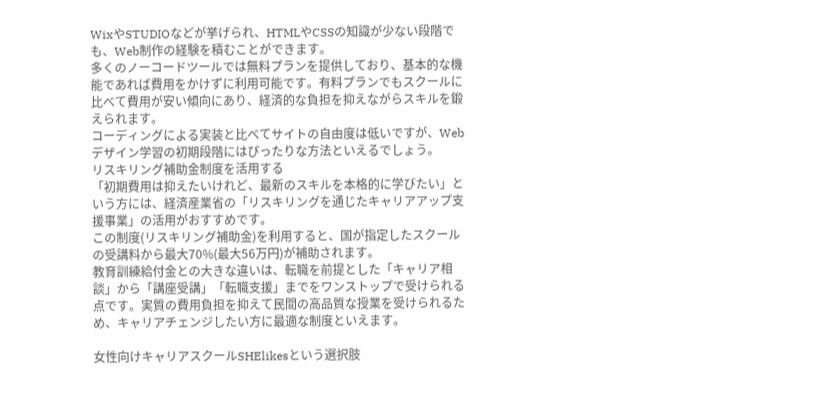WixやSTUDIOなどが挙げられ、HTMLやCSSの知識が少ない段階でも、Web制作の経験を積むことができます。
多くのノーコードツールでは無料プランを提供しており、基本的な機能であれば費用をかけずに利用可能です。有料プランでもスクールに比べて費用が安い傾向にあり、経済的な負担を抑えながらスキルを鍛えられます。
コーディングによる実装と比べてサイトの自由度は低いですが、Webデザイン学習の初期段階にはぴったりな方法といえるでしょう。
リスキリング補助金制度を活用する
「初期費用は抑えたいけれど、最新のスキルを本格的に学びたい」という方には、経済産業省の「リスキリングを通じたキャリアアップ支援事業」の活用がおすすめです。
この制度(リスキリング補助金)を利用すると、国が指定したスクールの受講料から最大70%(最大56万円)が補助されます。
教育訓練給付金との大きな違いは、転職を前提とした「キャリア相談」から「講座受講」「転職支援」までをワンストップで受けられる点です。実質の費用負担を抑えて民間の高品質な授業を受けられるため、キャリアチェンジしたい方に最適な制度といえます。

女性向けキャリアスクールSHElikesという選択肢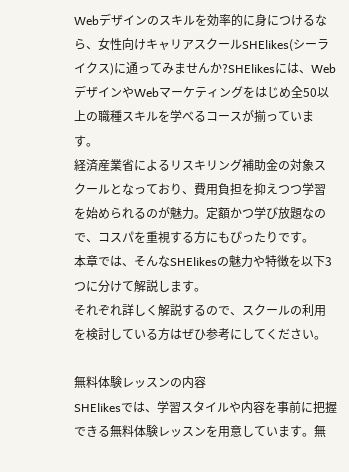Webデザインのスキルを効率的に身につけるなら、女性向けキャリアスクールSHElikes(シーライクス)に通ってみませんか?SHElikesには、WebデザインやWebマーケティングをはじめ全50以上の職種スキルを学べるコースが揃っています。
経済産業省によるリスキリング補助金の対象スクールとなっており、費用負担を抑えつつ学習を始められるのが魅力。定額かつ学び放題なので、コスパを重視する方にもぴったりです。
本章では、そんなSHElikesの魅力や特徴を以下3つに分けて解説します。
それぞれ詳しく解説するので、スクールの利用を検討している方はぜひ参考にしてください。

無料体験レッスンの内容
SHElikesでは、学習スタイルや内容を事前に把握できる無料体験レッスンを用意しています。無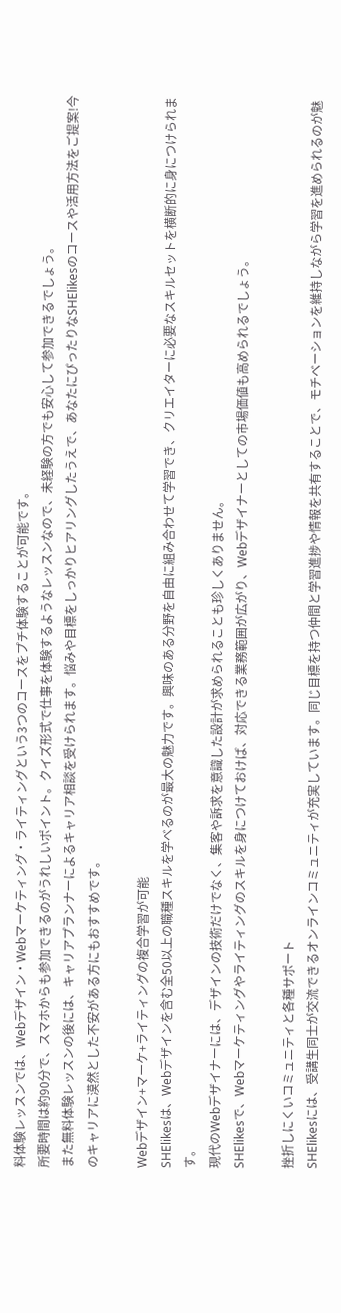料体験レッスンでは、Webデザイン・Webマーケティング・ライティングという3つのコースをプチ体験することが可能です。
所要時間は約90分で、スマホからも参加できるのがうれしいポイント。クイズ形式で仕事を体験するようなレッスンなので、未経験の方でも安心して参加できるでしょう。
また無料体験レッスンの後には、キャリアプランナーによるキャリア相談を受けられます。悩みや目標をしっかりヒアリングしたうえで、あなたにぴったりなSHElikesのコースや活用方法をご提案!今のキャリアに漠然とした不安がある方にもおすすめです。

Webデザイン+マーケ+ライティングの複合学習が可能
SHElikesは、Webデザインを含む全50以上の職種スキルを学べるのが最大の魅力です。興味のある分野を自由に組み合わせて学習でき、クリエイターに必要なスキルセットを横断的に身につけられます。
現代のWebデザイナーには、デザインの技術だけでなく、集客や訴求を意識した設計が求められることも珍しくありません。
SHElikesで、Webマーケティングやライティングのスキルを身につけておけば、対応できる業務範囲が広がり、Webデザイナーとしての市場価値も高められるでしょう。

挫折しにくいコミュニティと各種サポート
SHElikesには、受講生同士が交流できるオンラインコミュニティが充実しています。同じ目標を持つ仲間と学習進捗や情報を共有することで、モチベーションを維持しながら学習を進められるのが魅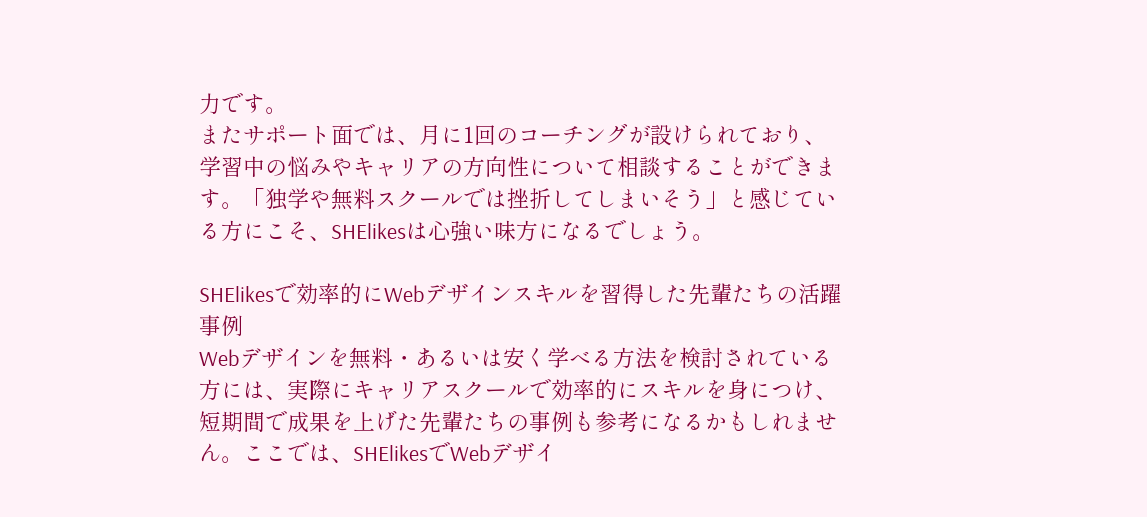力です。
またサポート面では、月に1回のコーチングが設けられており、学習中の悩みやキャリアの方向性について相談することができます。「独学や無料スクールでは挫折してしまいそう」と感じている方にこそ、SHElikesは心強い味方になるでしょう。

SHElikesで効率的にWebデザインスキルを習得した先輩たちの活躍事例
Webデザインを無料・あるいは安く学べる方法を検討されている方には、実際にキャリアスクールで効率的にスキルを身につけ、短期間で成果を上げた先輩たちの事例も参考になるかもしれません。ここでは、SHElikesでWebデザイ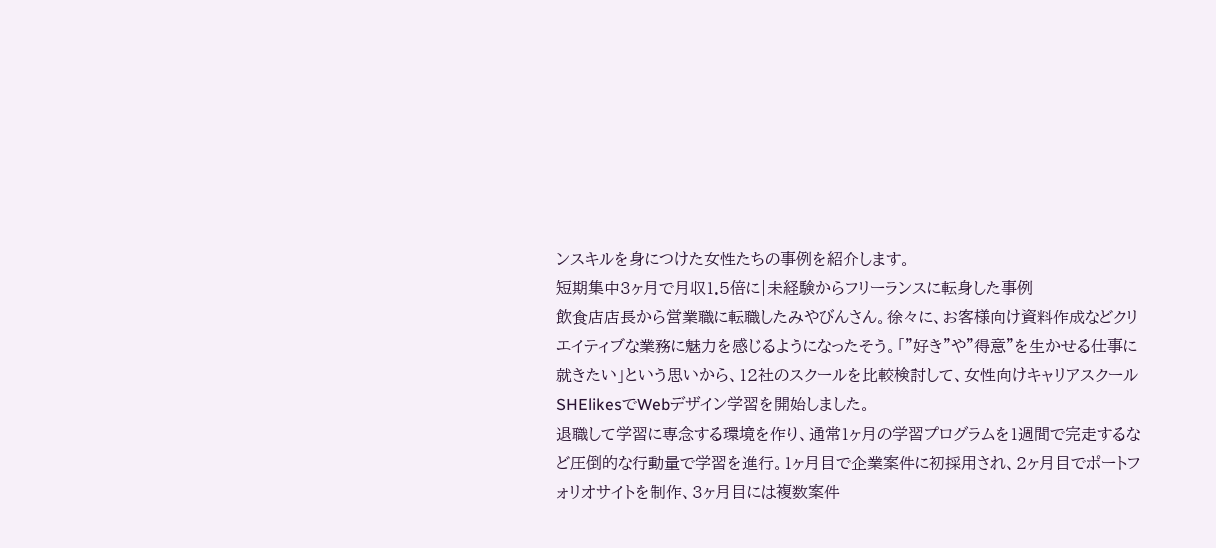ンスキルを身につけた女性たちの事例を紹介します。
短期集中3ヶ月で月収1.5倍に|未経験からフリーランスに転身した事例
飲食店店長から営業職に転職したみやびんさん。徐々に、お客様向け資料作成などクリエイティブな業務に魅力を感じるようになったそう。「”好き”や”得意”を生かせる仕事に就きたい」という思いから、12社のスクールを比較検討して、女性向けキャリアスクールSHElikesでWebデザイン学習を開始しました。
退職して学習に専念する環境を作り、通常1ヶ月の学習プログラムを1週間で完走するなど圧倒的な行動量で学習を進行。1ヶ月目で企業案件に初採用され、2ヶ月目でポートフォリオサイトを制作、3ヶ月目には複数案件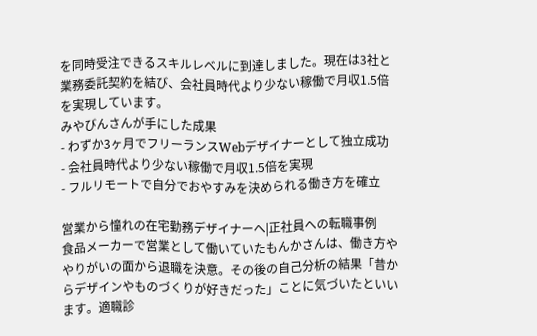を同時受注できるスキルレベルに到達しました。現在は3社と業務委託契約を結び、会社員時代より少ない稼働で月収1.5倍を実現しています。
みやびんさんが手にした成果
- わずか3ヶ月でフリーランスWebデザイナーとして独立成功
- 会社員時代より少ない稼働で月収1.5倍を実現
- フルリモートで自分でおやすみを決められる働き方を確立

営業から憧れの在宅勤務デザイナーへ|正社員への転職事例
食品メーカーで営業として働いていたもんかさんは、働き方ややりがいの面から退職を決意。その後の自己分析の結果「昔からデザインやものづくりが好きだった」ことに気づいたといいます。適職診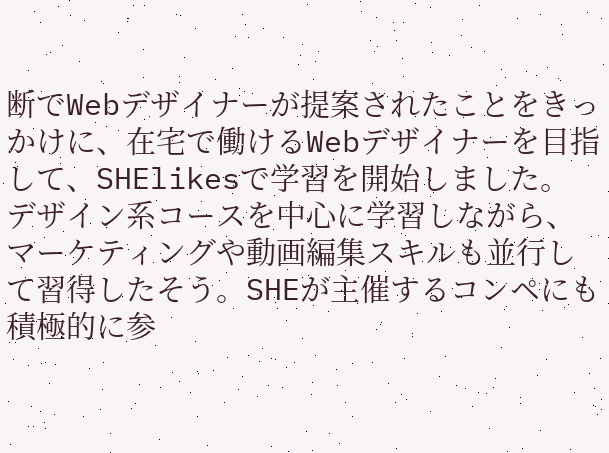断でWebデザイナーが提案されたことをきっかけに、在宅で働けるWebデザイナーを目指して、SHElikesで学習を開始しました。
デザイン系コースを中心に学習しながら、マーケティングや動画編集スキルも並行して習得したそう。SHEが主催するコンペにも積極的に参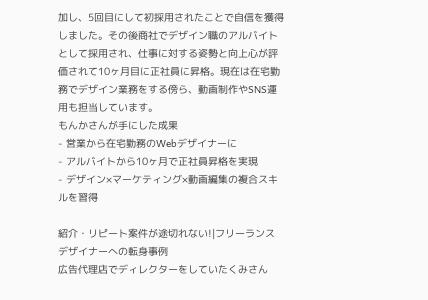加し、5回目にして初採用されたことで自信を獲得しました。その後商社でデザイン職のアルバイトとして採用され、仕事に対する姿勢と向上心が評価されて10ヶ月目に正社員に昇格。現在は在宅勤務でデザイン業務をする傍ら、動画制作やSNS運用も担当しています。
もんかさんが手にした成果
- 営業から在宅勤務のWebデザイナーに
- アルバイトから10ヶ月で正社員昇格を実現
- デザイン×マーケティング×動画編集の複合スキルを習得

紹介・リピート案件が途切れない!|フリーランスデザイナーへの転身事例
広告代理店でディレクターをしていたくみさん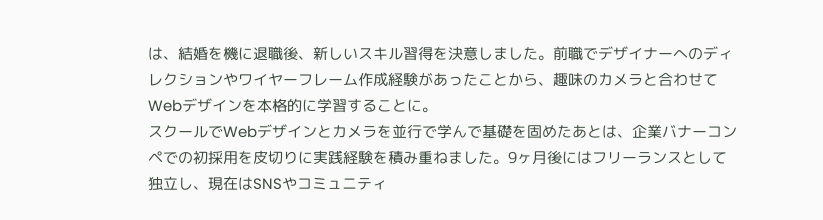は、結婚を機に退職後、新しいスキル習得を決意しました。前職でデザイナーへのディレクションやワイヤーフレーム作成経験があったことから、趣味のカメラと合わせてWebデザインを本格的に学習することに。
スクールでWebデザインとカメラを並行で学んで基礎を固めたあとは、企業バナーコンペでの初採用を皮切りに実践経験を積み重ねました。9ヶ月後にはフリーランスとして独立し、現在はSNSやコミュニティ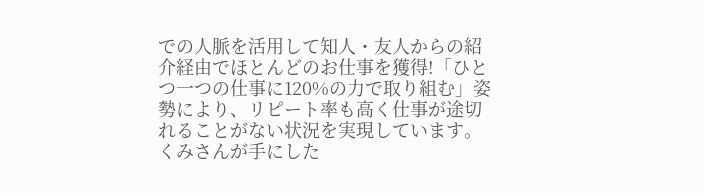での人脈を活用して知人・友人からの紹介経由でほとんどのお仕事を獲得!「ひとつ一つの仕事に120%の力で取り組む」姿勢により、リピート率も高く仕事が途切れることがない状況を実現しています。
くみさんが手にした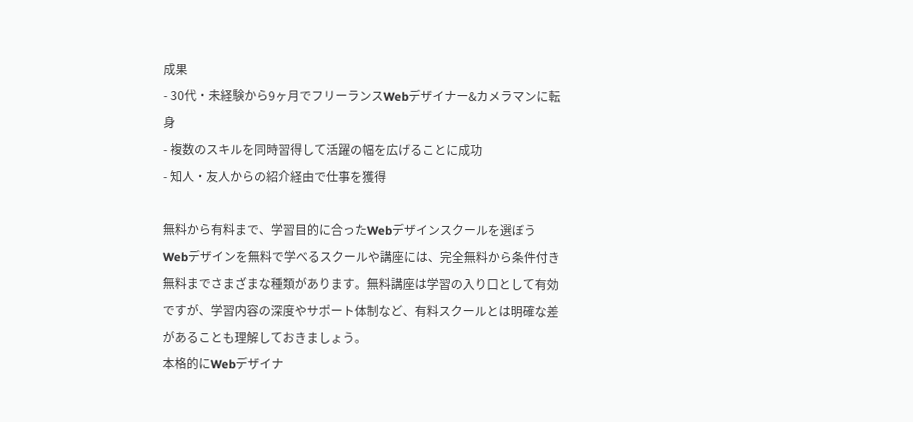成果
- 30代・未経験から9ヶ月でフリーランスWebデザイナー&カメラマンに転身
- 複数のスキルを同時習得して活躍の幅を広げることに成功
- 知人・友人からの紹介経由で仕事を獲得

無料から有料まで、学習目的に合ったWebデザインスクールを選ぼう
Webデザインを無料で学べるスクールや講座には、完全無料から条件付き無料までさまざまな種類があります。無料講座は学習の入り口として有効ですが、学習内容の深度やサポート体制など、有料スクールとは明確な差があることも理解しておきましょう。
本格的にWebデザイナ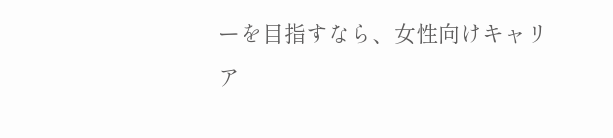ーを目指すなら、女性向けキャリア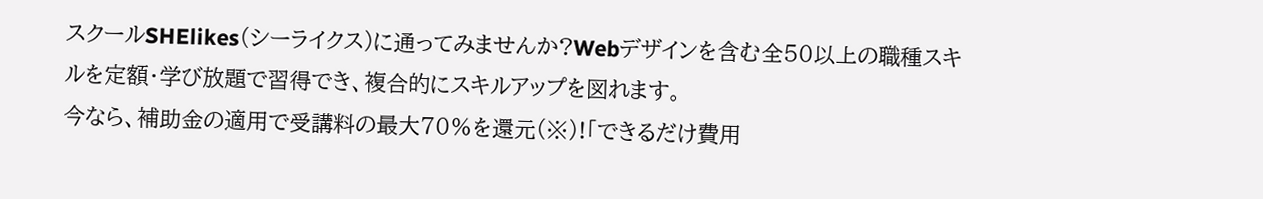スクールSHElikes(シーライクス)に通ってみませんか?Webデザインを含む全50以上の職種スキルを定額・学び放題で習得でき、複合的にスキルアップを図れます。
今なら、補助金の適用で受講料の最大70%を還元(※)!「できるだけ費用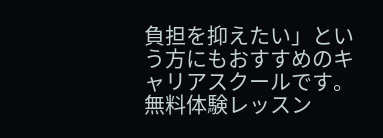負担を抑えたい」という方にもおすすめのキャリアスクールです。無料体験レッスン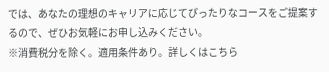では、あなたの理想のキャリアに応じてぴったりなコースをご提案するので、ぜひお気軽にお申し込みください。
※消費税分を除く。適用条件あり。詳しくはこちら